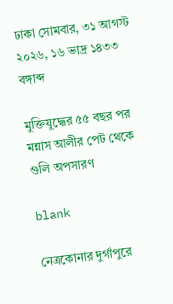ঢাকা সোমবার, ৩১ আগস্ট ২০২৬, ১৬ ভাদ্র ১৪৩৩ বঙ্গাব্দ

মুক্তিযুদ্ধের ৫৫ বছর পর মন্নাস আলীর পেট থেকে গুলি অপসারণ

blank

নেত্রকোনার দুর্গাপুরে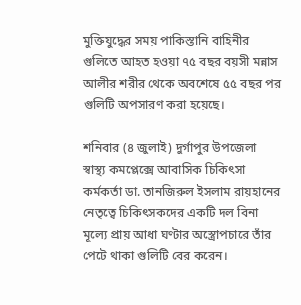মুক্তিযুদ্ধের সময় পাকিস্তানি বাহিনীর গুলিতে আহত হওয়া ৭৫ বছর বয়সী মন্নাস আলীর শরীর থেকে অবশেষে ৫৫ বছর পর গুলিটি অপসারণ করা হয়েছে।

শনিবার (৪ জুলাই) দুর্গাপুর উপজেলা স্বাস্থ্য কমপ্লেক্সে আবাসিক চিকিৎসা কর্মকর্তা ডা. তানজিরুল ইসলাম রায়হানের নেতৃত্বে চিকিৎসকদের একটি দল বিনা মূল্যে প্রায় আধা ঘণ্টার অস্ত্রোপচারে তাঁর পেটে থাকা গুলিটি বের করেন।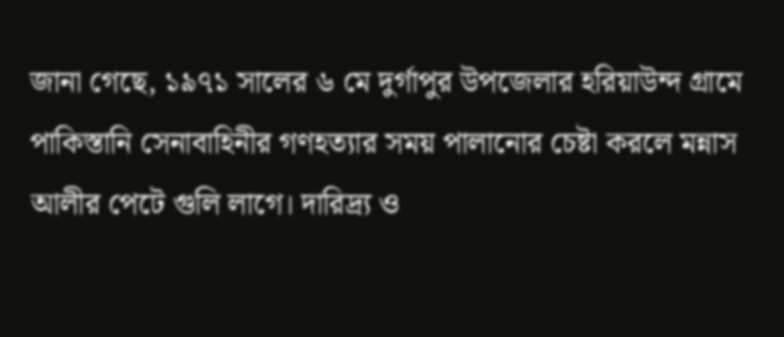জানা গেছে, ১৯৭১ সালের ৬ মে দুর্গাপুর উপজেলার হরিয়াউন্দ গ্রামে পাকিস্তানি সেনাবাহিনীর গণহত্যার সময় পালানোর চেষ্টা করলে মন্নাস আলীর পেটে গুলি লাগে। দারিদ্র্য ও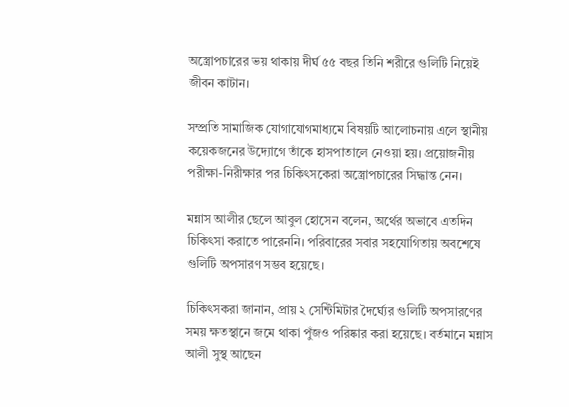অস্ত্রোপচারের ভয় থাকায় দীর্ঘ ৫৫ বছর তিনি শরীরে গুলিটি নিয়েই জীবন কাটান।

সম্প্রতি সামাজিক যোগাযোগমাধ্যমে বিষয়টি আলোচনায় এলে স্থানীয় কয়েকজনের উদ্যোগে তাঁকে হাসপাতালে নেওয়া হয়। প্রয়োজনীয় পরীক্ষা-নিরীক্ষার পর চিকিৎসকেরা অস্ত্রোপচারের সিদ্ধান্ত নেন।

মন্নাস আলীর ছেলে আবুল হোসেন বলেন, অর্থের অভাবে এতদিন চিকিৎসা করাতে পারেননি। পরিবারের সবার সহযোগিতায় অবশেষে গুলিটি অপসারণ সম্ভব হয়েছে।

চিকিৎসকরা জানান, প্রায় ২ সেন্টিমিটার দৈর্ঘ্যের গুলিটি অপসারণের সময় ক্ষতস্থানে জমে থাকা পুঁজও পরিষ্কার করা হয়েছে। বর্তমানে মন্নাস আলী সুস্থ আছেন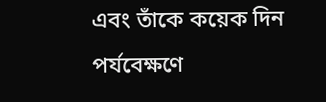এবং তাঁকে কয়েক দিন পর্যবেক্ষণে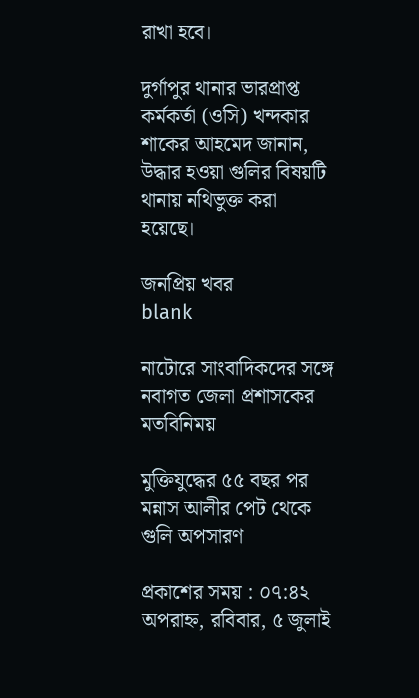রাখা হবে।

দুর্গাপুর থানার ভারপ্রাপ্ত কর্মকর্তা (ওসি) খন্দকার শাকের আহমেদ জানান, উদ্ধার হওয়া গুলির বিষয়টি থানায় নথিভুক্ত করা হয়েছে।

জনপ্রিয় খবর
blank

নাটোরে সাংবাদিকদের সঙ্গে নবাগত জেলা প্রশাসকের মতবিনিময়

মুক্তিযুদ্ধের ৫৫ বছর পর মন্নাস আলীর পেট থেকে গুলি অপসারণ

প্রকাশের সময় : ০৭:৪২ অপরাহ্ন, রবিবার, ৫ জুলাই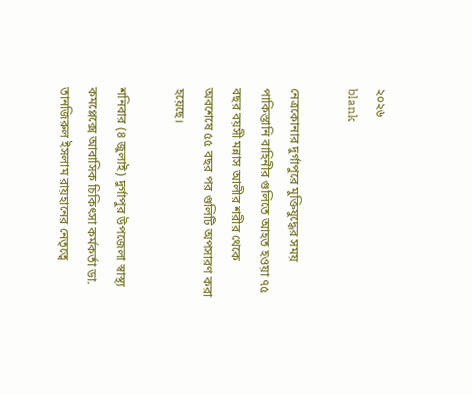২০২৬
blank

নেত্রকোনার দুর্গাপুরে মুক্তিযুদ্ধের সময় পাকিস্তানি বাহিনীর গুলিতে আহত হওয়া ৭৫ বছর বয়সী মন্নাস আলীর শরীর থেকে অবশেষে ৫৫ বছর পর গুলিটি অপসারণ করা হয়েছে।

শনিবার (৪ জুলাই) দুর্গাপুর উপজেলা স্বাস্থ্য কমপ্লেক্সে আবাসিক চিকিৎসা কর্মকর্তা ডা. তানজিরুল ইসলাম রায়হানের নেতৃত্বে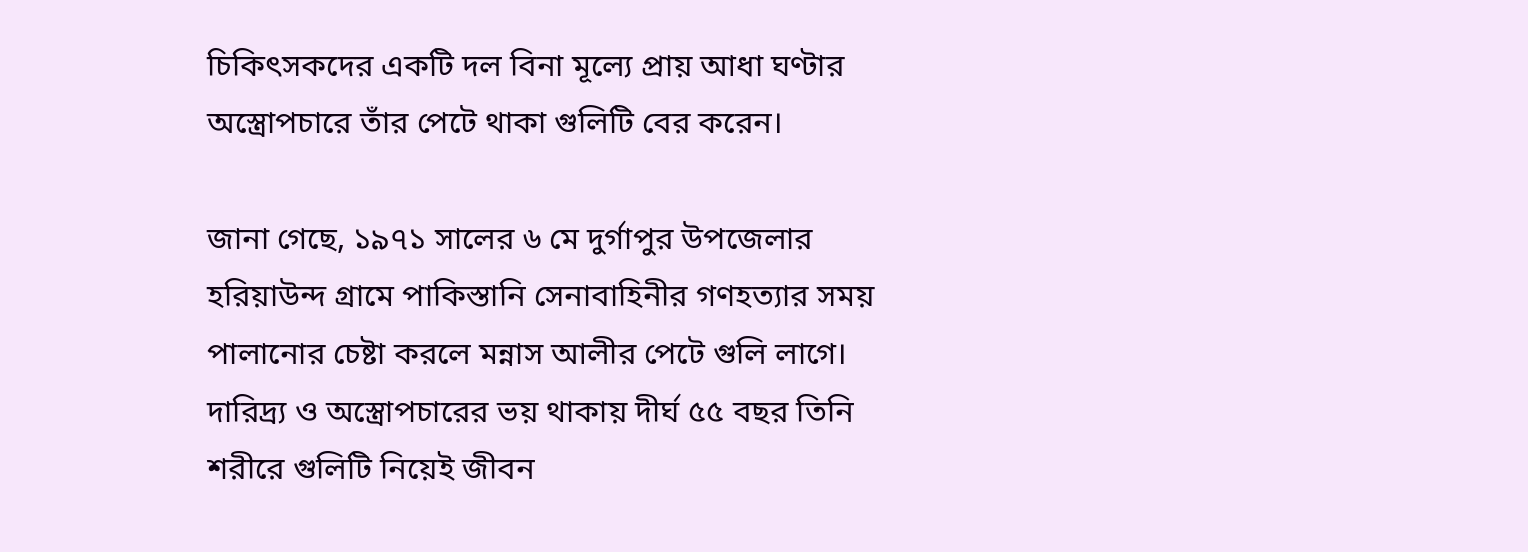চিকিৎসকদের একটি দল বিনা মূল্যে প্রায় আধা ঘণ্টার অস্ত্রোপচারে তাঁর পেটে থাকা গুলিটি বের করেন।

জানা গেছে, ১৯৭১ সালের ৬ মে দুর্গাপুর উপজেলার হরিয়াউন্দ গ্রামে পাকিস্তানি সেনাবাহিনীর গণহত্যার সময় পালানোর চেষ্টা করলে মন্নাস আলীর পেটে গুলি লাগে। দারিদ্র্য ও অস্ত্রোপচারের ভয় থাকায় দীর্ঘ ৫৫ বছর তিনি শরীরে গুলিটি নিয়েই জীবন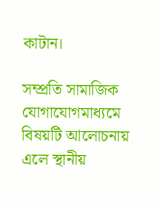কাটান।

সম্প্রতি সামাজিক যোগাযোগমাধ্যমে বিষয়টি আলোচনায় এলে স্থানীয়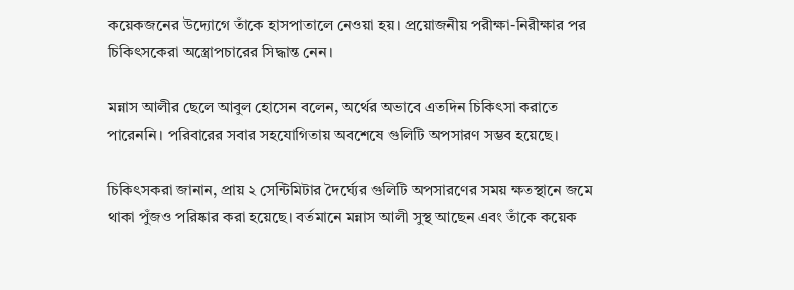কয়েকজনের উদ্যোগে তাঁকে হাসপাতালে নেওয়া হয়। প্রয়োজনীয় পরীক্ষা-নিরীক্ষার পর চিকিৎসকেরা অস্ত্রোপচারের সিদ্ধান্ত নেন।

মন্নাস আলীর ছেলে আবুল হোসেন বলেন, অর্থের অভাবে এতদিন চিকিৎসা করাতে পারেননি। পরিবারের সবার সহযোগিতায় অবশেষে গুলিটি অপসারণ সম্ভব হয়েছে।

চিকিৎসকরা জানান, প্রায় ২ সেন্টিমিটার দৈর্ঘ্যের গুলিটি অপসারণের সময় ক্ষতস্থানে জমে থাকা পুঁজও পরিষ্কার করা হয়েছে। বর্তমানে মন্নাস আলী সুস্থ আছেন এবং তাঁকে কয়েক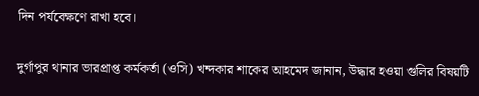দিন পর্যবেক্ষণে রাখা হবে।

দুর্গাপুর থানার ভারপ্রাপ্ত কর্মকর্তা (ওসি) খন্দকার শাকের আহমেদ জানান, উদ্ধার হওয়া গুলির বিষয়টি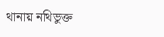থানায় নথিভুক্ত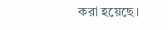করা হয়েছে।